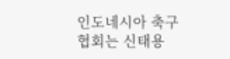인도네시아 축구협회는 신태용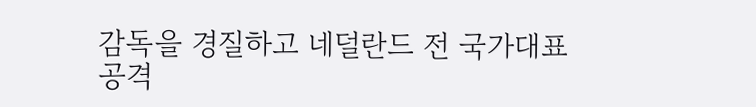감독을 경질하고 네덜란드 전 국가대표 공격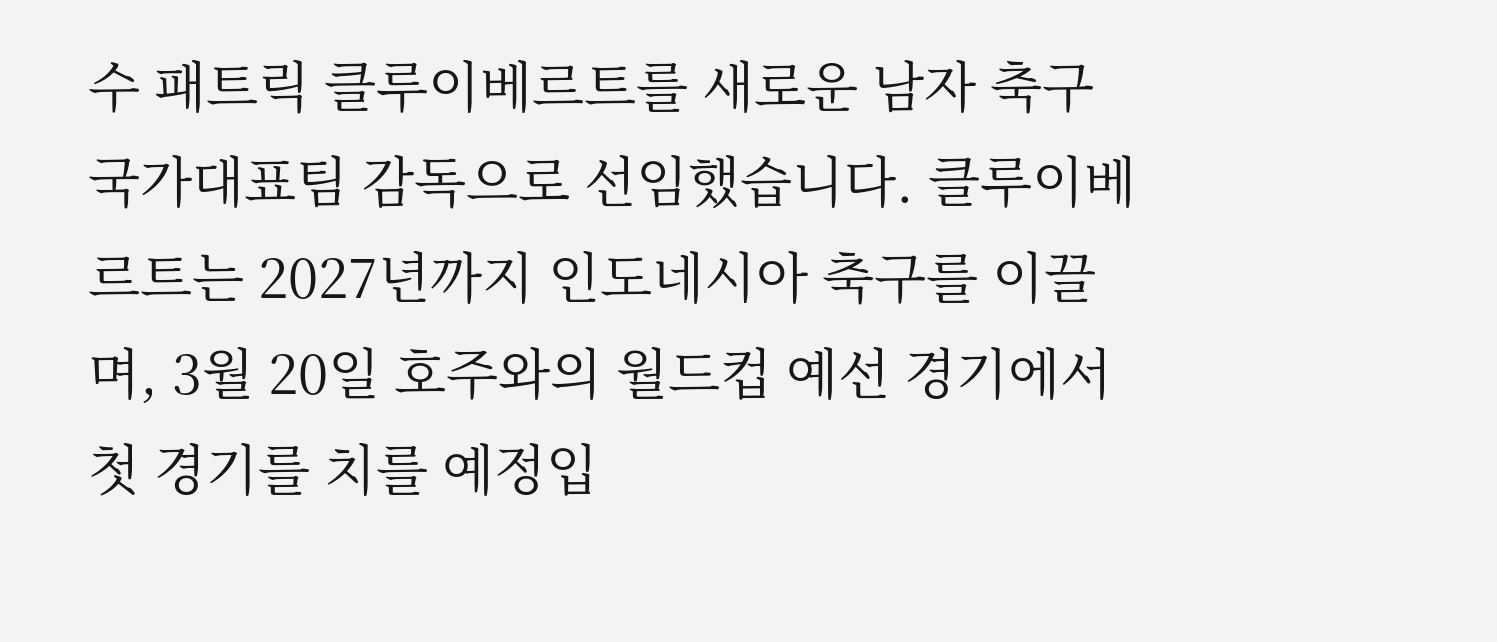수 패트릭 클루이베르트를 새로운 남자 축구 국가대표팀 감독으로 선임했습니다. 클루이베르트는 2027년까지 인도네시아 축구를 이끌며, 3월 20일 호주와의 월드컵 예선 경기에서 첫 경기를 치를 예정입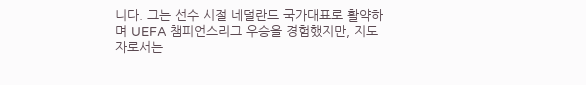니다. 그는 선수 시절 네덜란드 국가대표로 활약하며 UEFA 챔피언스리그 우승을 경험했지만, 지도자로서는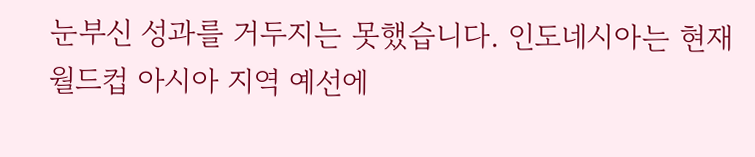눈부신 성과를 거두지는 못했습니다. 인도네시아는 현재 월드컵 아시아 지역 예선에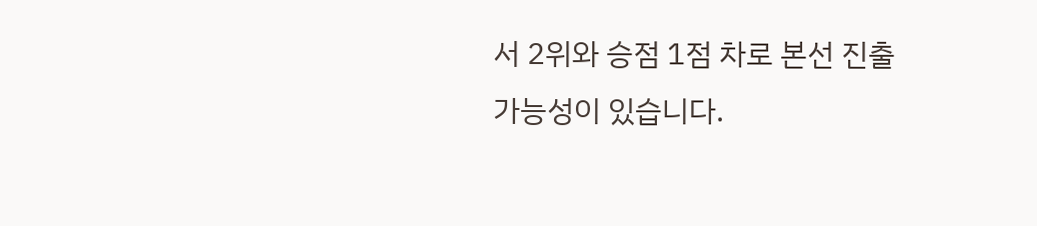서 2위와 승점 1점 차로 본선 진출 가능성이 있습니다.